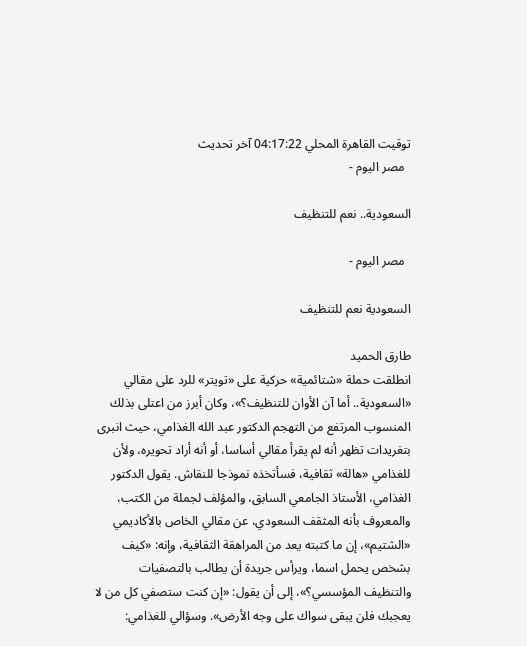توقيت القاهرة المحلي 04:17:22 آخر تحديث
  مصر اليوم -

السعودية.. نعم للتنظيف

  مصر اليوم -

السعودية نعم للتنظيف

طارق الحميد
انطلقت حملة «شتائمية» حركية على «تويتر» للرد على مقالي «السعودية.. أما آن الأوان للتنظيف؟»، وكان أبرز من اعتلى بذلك المنسوب المرتفع من التهجم الدكتور عبد الله الغذامي، حيث انبرى بتغريدات تظهر أنه لم يقرأ مقالي أساسا، أو أنه أراد تحويره، ولأن للغذامي «هالة» ثقافية، فسأتخذه نموذجا للنقاش. يقول الدكتور الغذامي، الأستاذ الجامعي السابق، والمؤلف لجملة من الكتب، والمعروف بأنه المثقف السعودي، عن مقالي الخاص بالأكاديمي «الشتيم»، إن ما كتبته يعد من المراهقة الثقافية، وإنه: «كيف بشخص يحمل اسما، ويرأس جريدة أن يطالب بالتصفيات والتنظيف المؤسسي؟»، إلى أن يقول: «إن كنت ستصفي كل من لا يعجبك فلن يبقى سواك على وجه الأرض». وسؤالي للغذامي: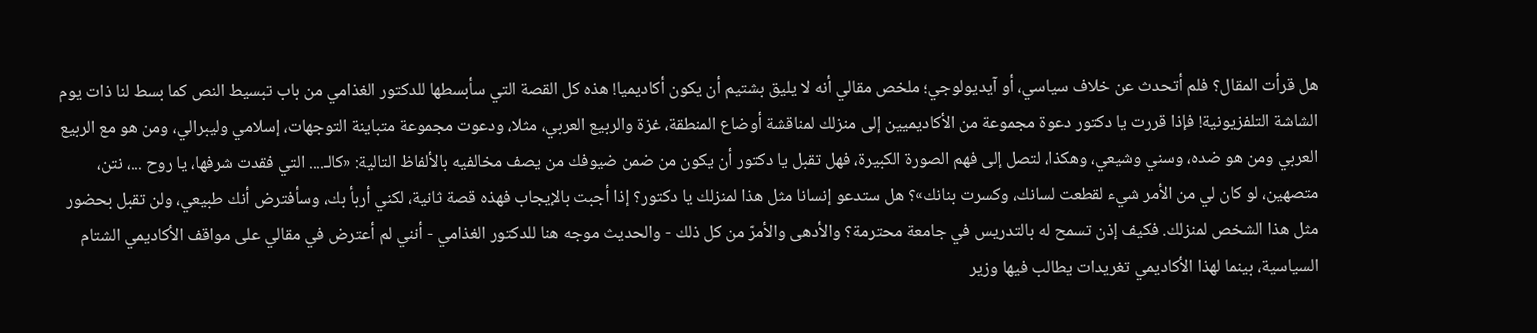هل قرأت المقال؟ فلم أتحدث عن خلاف سياسي، أو آيديولوجي؛ ملخص مقالي أنه لا يليق بشتيم أن يكون أكاديميا! هذه كل القصة التي سأبسطها للدكتور الغذامي من باب تبسيط النص كما بسط لنا ذات يوم الشاشة التلفزيونية! فإذا قررت يا دكتور دعوة مجموعة من الأكاديميين إلى منزلك لمناقشة أوضاع المنطقة، غزة والربيع العربي، مثلا، ودعوت مجموعة متباينة التوجهات، إسلامي وليبرالي، ومن هو مع الربيع العربي ومن هو ضده، وسني وشيعي، وهكذا، لتصل إلى فهم الصورة الكبيرة، فهل تقبل يا دكتور أن يكون من ضمن ضيوفك من يصف مخالفيه بالألفاظ التالية: «كالـ.... التي فقدت شرفها، يا روح ...، نتن، متصهين، لو كان لي من الأمر شيء لقطعت لسانك، وكسرت بنانك»؟ هل ستدعو إنسانا مثل هذا لمنزلك يا دكتور؟ إذا أجبت بالإيجاب فهذه قصة ثانية، لكني أربأ بك، وسأفترض أنك طبيعي، ولن تقبل بحضور مثل هذا الشخص لمنزلك. فكيف إذن تسمح له بالتدريس في جامعة محترمة؟ والأدهى والأمرّ من كل ذلك - والحديث موجه هنا للدكتور الغذامي - أنني لم أعترض في مقالي على مواقف الأكاديمي الشتام السياسية، بينما لهذا الأكاديمي تغريدات يطالب فيها وزير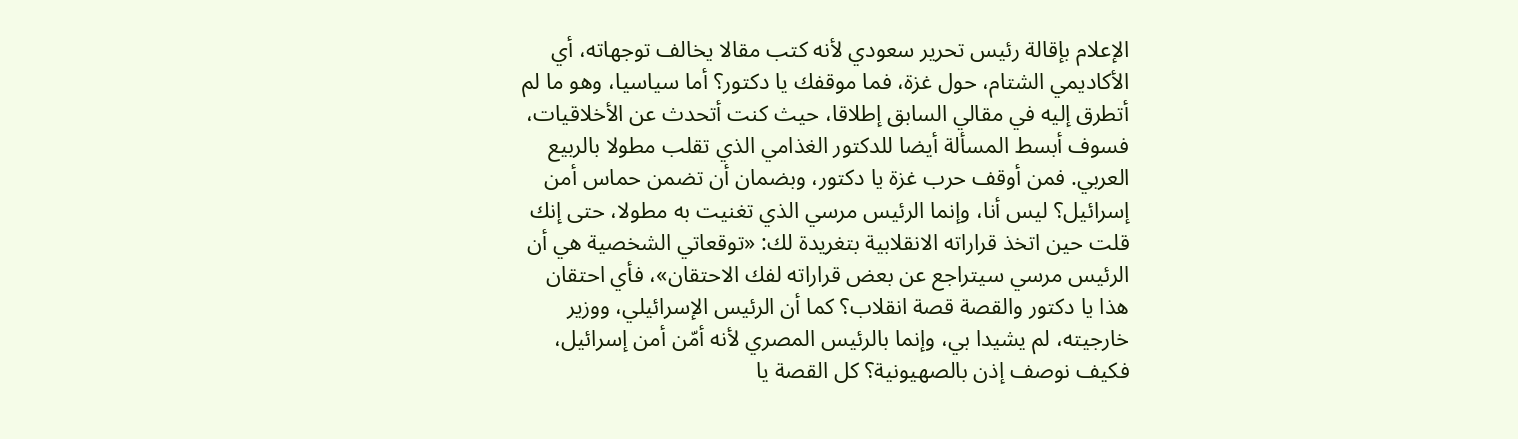الإعلام بإقالة رئيس تحرير سعودي لأنه كتب مقالا يخالف توجهاته، أي الأكاديمي الشتام، حول غزة، فما موقفك يا دكتور؟ أما سياسيا، وهو ما لم أتطرق إليه في مقالي السابق إطلاقا، حيث كنت أتحدث عن الأخلاقيات، فسوف أبسط المسألة أيضا للدكتور الغذامي الذي تقلب مطولا بالربيع العربي. فمن أوقف حرب غزة يا دكتور، وبضمان أن تضمن حماس أمن إسرائيل؟ ليس أنا، وإنما الرئيس مرسي الذي تغنيت به مطولا، حتى إنك قلت حين اتخذ قراراته الانقلابية بتغريدة لك: «توقعاتي الشخصية هي أن الرئيس مرسي سيتراجع عن بعض قراراته لفك الاحتقان»، فأي احتقان هذا يا دكتور والقصة قصة انقلاب؟ كما أن الرئيس الإسرائيلي، ووزير خارجيته، لم يشيدا بي، وإنما بالرئيس المصري لأنه أمّن أمن إسرائيل، فكيف نوصف إذن بالصهيونية؟ كل القصة يا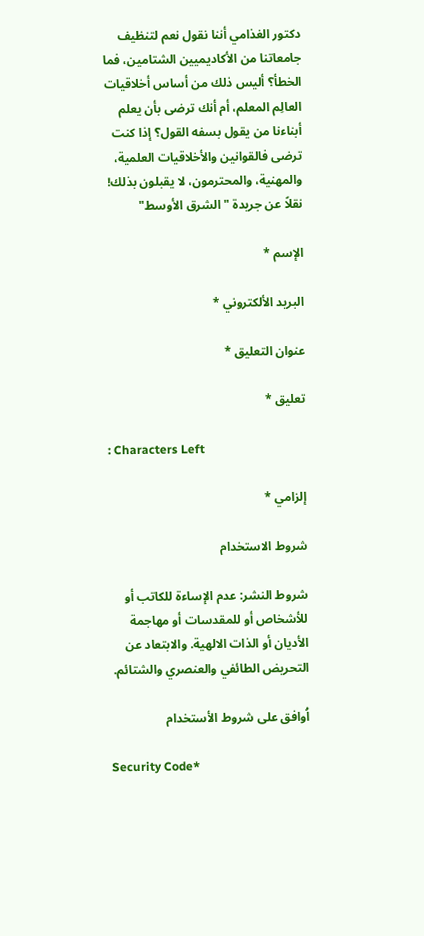دكتور الغذامي أننا نقول نعم لتنظيف جامعاتنا من الأكاديميين الشتامين، فما الخطأ؟ أليس ذلك من أساس أخلاقيات العالِم المعلم، أم أنك ترضى بأن يعلم أبناءنا من يقول بسفه القول؟ إذا كنت ترضى فالقوانين والأخلاقيات العلمية، والمهنية، والمحترمون، لا يقبلون بذلك! نقلاً عن جريدة "الشرق الأوسط"

الإسم *

البريد الألكتروني *

عنوان التعليق *

تعليق *

: Characters Left

إلزامي *

شروط الاستخدام

شروط النشر: عدم الإساءة للكاتب أو للأشخاص أو للمقدسات أو مهاجمة الأديان أو الذات الالهية. والابتعاد عن التحريض الطائفي والعنصري والشتائم.

اُوافق على شروط الأستخدام

Security Code*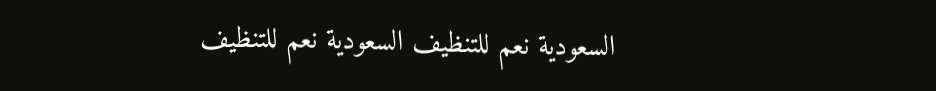السعودية نعم للتنظيف السعودية نعم للتنظيف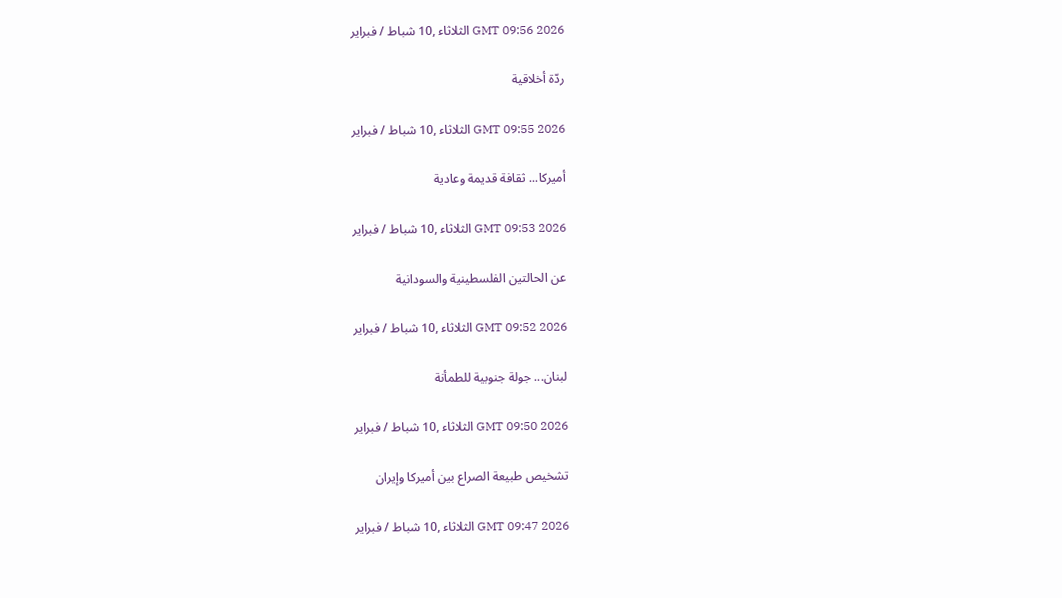GMT 09:56 2026 الثلاثاء ,10 شباط / فبراير

ردّة أخلاقية

GMT 09:55 2026 الثلاثاء ,10 شباط / فبراير

أميركا... ثقافة قديمة وعادية

GMT 09:53 2026 الثلاثاء ,10 شباط / فبراير

عن الحالتين الفلسطينية والسودانية

GMT 09:52 2026 الثلاثاء ,10 شباط / فبراير

لبنان... جولة جنوبية للطمأنة

GMT 09:50 2026 الثلاثاء ,10 شباط / فبراير

تشخيص طبيعة الصراع بين أميركا وإيران

GMT 09:47 2026 الثلاثاء ,10 شباط / فبراير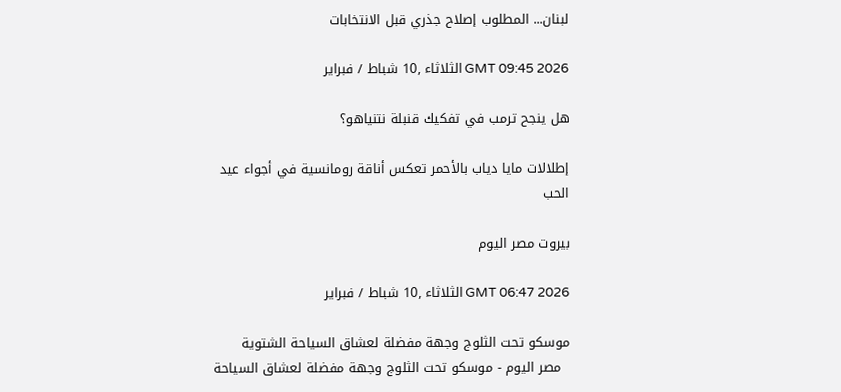لبنان... المطلوب إصلاح جذري قبل الانتخابات

GMT 09:45 2026 الثلاثاء ,10 شباط / فبراير

هل ينجح ترمب في تفكيك قنبلة نتنياهو؟

إطلالات مايا دياب بالأحمر تعكس أناقة رومانسية في أجواء عيد الحب

بيروت مصر اليوم

GMT 06:47 2026 الثلاثاء ,10 شباط / فبراير

موسكو تحت الثلوج وجهة مفضلة لعشاق السياحة الشتوية
  مصر اليوم - موسكو تحت الثلوج وجهة مفضلة لعشاق السياحة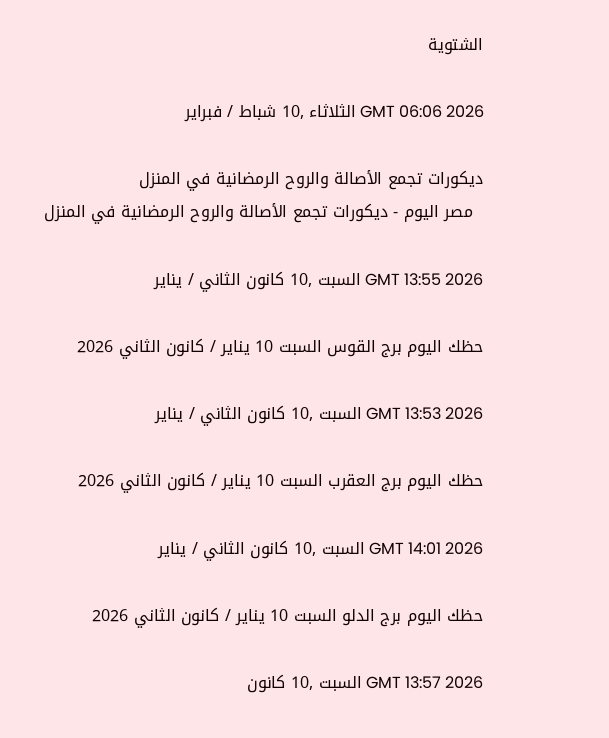الشتوية

GMT 06:06 2026 الثلاثاء ,10 شباط / فبراير

ديكورات تجمع الأصالة والروح الرمضانية في المنزل
  مصر اليوم - ديكورات تجمع الأصالة والروح الرمضانية في المنزل

GMT 13:55 2026 السبت ,10 كانون الثاني / يناير

حظك اليوم برج القوس السبت 10 يناير / كانون الثاني 2026

GMT 13:53 2026 السبت ,10 كانون الثاني / يناير

حظك اليوم برج العقرب السبت 10 يناير / كانون الثاني 2026

GMT 14:01 2026 السبت ,10 كانون الثاني / يناير

حظك اليوم برج الدلو السبت 10 يناير / كانون الثاني 2026

GMT 13:57 2026 السبت ,10 كانون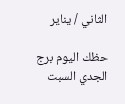الثاني / يناير

حظك اليوم برج الجدي السبت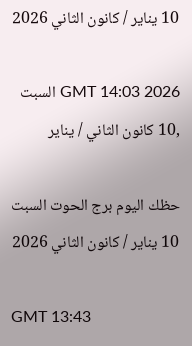10 يناير / كانون الثاني 2026

GMT 14:03 2026 السبت ,10 كانون الثاني / يناير

حظك اليوم برج الحوت السبت 10 يناير / كانون الثاني 2026

GMT 13:43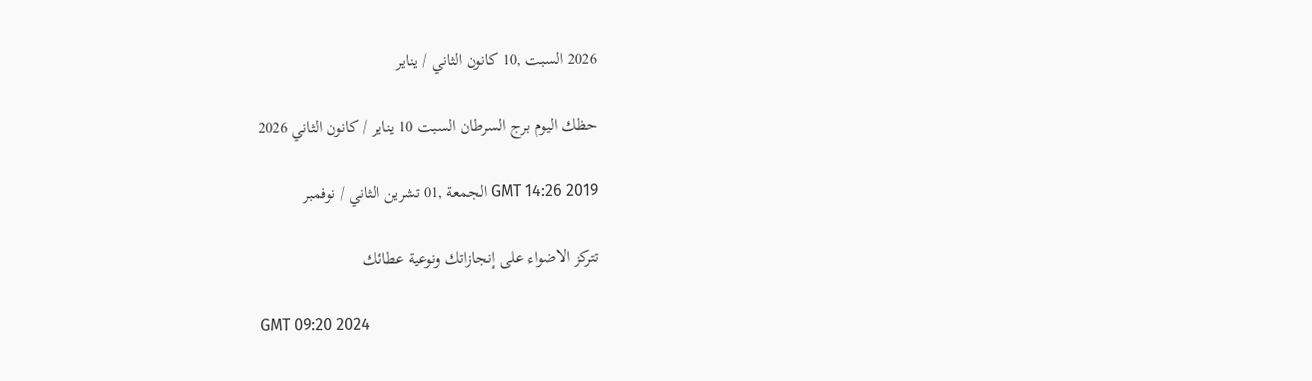2026 السبت ,10 كانون الثاني / يناير

حظك اليوم برج السرطان السبت 10 يناير / كانون الثاني 2026

GMT 14:26 2019 الجمعة ,01 تشرين الثاني / نوفمبر

تتركز الاضواء على إنجازاتك ونوعية عطائك

GMT 09:20 2024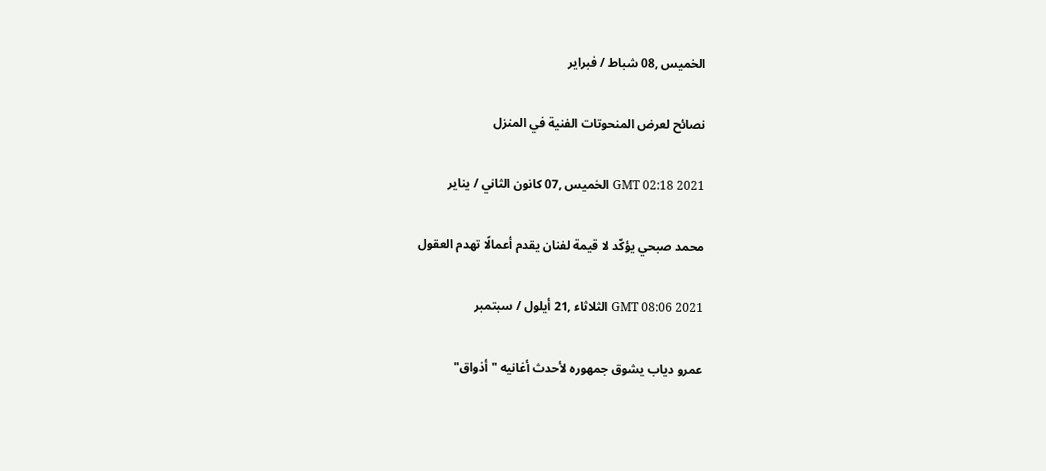الخميس ,08 شباط / فبراير

نصائح لعرض المنحوتات الفنية في المنزل

GMT 02:18 2021 الخميس ,07 كانون الثاني / يناير

محمد صبحي يؤكّد لا قيمة لفنان يقدم أعمالًا تهدم العقول

GMT 08:06 2021 الثلاثاء ,21 أيلول / سبتمبر

عمرو دياب يشوق جمهوره لأحدث أغانيه "أذواق"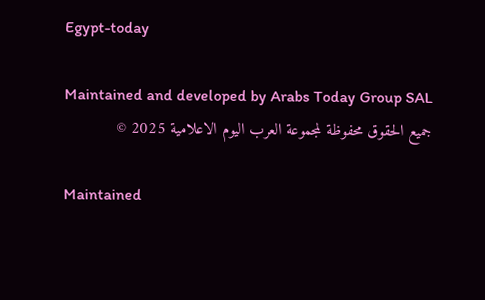Egypt-today

Maintained and developed by Arabs Today Group SAL
جميع الحقوق محفوظة لمجموعة العرب اليوم الاعلامية 2025 ©

Maintained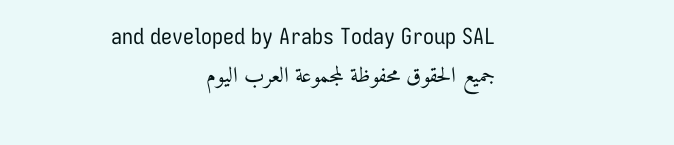and developed by Arabs Today Group SAL
جميع الحقوق محفوظة لمجموعة العرب اليوم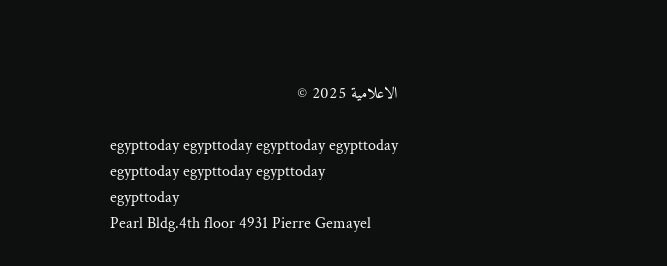الاعلامية 2025 ©

egypttoday egypttoday egypttoday egypttoday
egypttoday egypttoday egypttoday
egypttoday
Pearl Bldg.4th floor 4931 Pierre Gemayel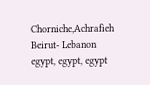Chorniche,Achrafieh Beirut- Lebanon
egypt, egypt, egypt